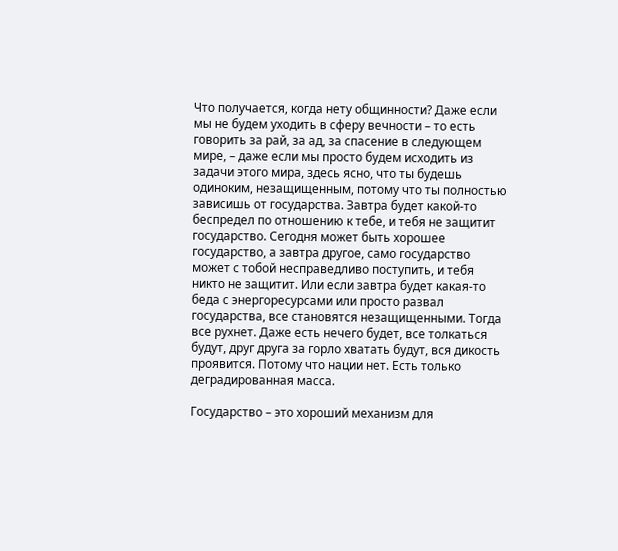Что получается, когда нету общинности? Даже если мы не будем уходить в сферу вечности – то есть говорить за рай, за ад, за спасение в следующем мире, – даже если мы просто будем исходить из задачи этого мира, здесь ясно, что ты будешь одиноким, незащищенным, потому что ты полностью зависишь от государства. Завтра будет какой-то беспредел по отношению к тебе, и тебя не защитит государство. Сегодня может быть хорошее государство, а завтра другое, само государство может с тобой несправедливо поступить, и тебя никто не защитит. Или если завтра будет какая-то беда с энергоресурсами или просто развал государства, все становятся незащищенными. Тогда все рухнет. Даже есть нечего будет, все толкаться будут, друг друга за горло хватать будут, вся дикость проявится. Потому что нации нет. Есть только деградированная масса.

Государство – это хороший механизм для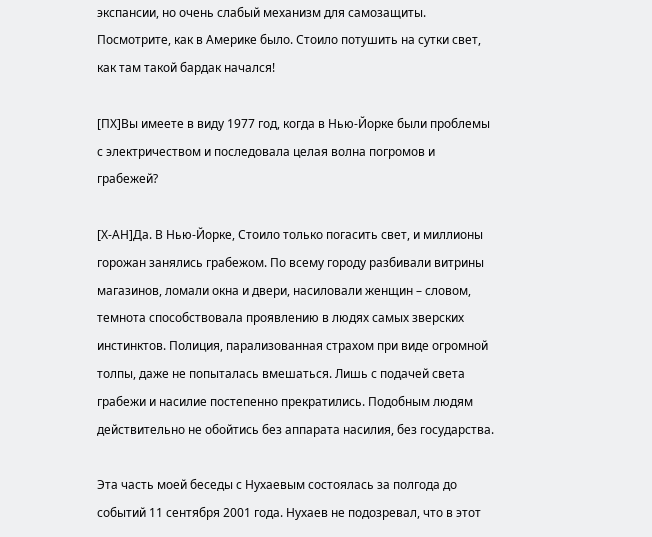экспансии, но очень слабый механизм для самозащиты. Посмотрите, как в Америке было. Стоило потушить на сутки свет, как там такой бардак начался!

[ПХ]Вы имеете в виду 1977 год, когда в Нью-Йорке были проблемы с электричеством и последовала целая волна погромов и грабежей?

[Х-АН]Да. В Нью-Йорке, Стоило только погасить свет, и миллионы горожан занялись грабежом. По всему городу разбивали витрины магазинов, ломали окна и двери, насиловали женщин – словом, темнота способствовала проявлению в людях самых зверских инстинктов. Полиция, парализованная страхом при виде огромной толпы, даже не попыталась вмешаться. Лишь с подачей света грабежи и насилие постепенно прекратились. Подобным людям действительно не обойтись без аппарата насилия, без государства.

Эта часть моей беседы с Нухаевым состоялась за полгода до событий 11 сентября 2001 года. Нухаев не подозревал, что в этот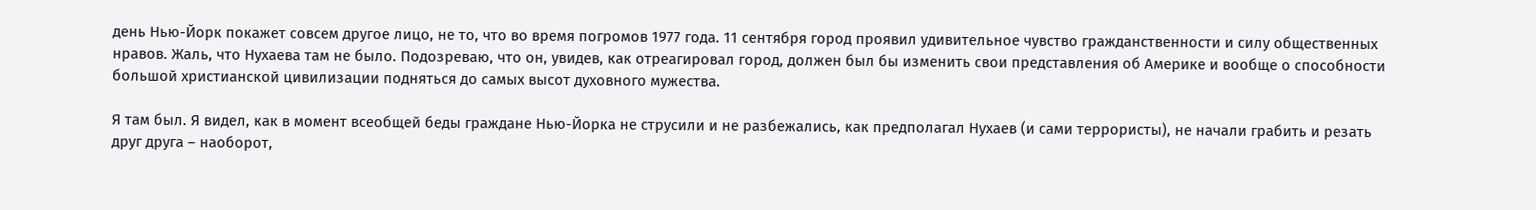день Нью-Йорк покажет совсем другое лицо, не то, что во время погромов 1977 года. 11 сентября город проявил удивительное чувство гражданственности и силу общественных нравов. Жаль, что Нухаева там не было. Подозреваю, что он, увидев, как отреагировал город, должен был бы изменить свои представления об Америке и вообще о способности большой христианской цивилизации подняться до самых высот духовного мужества.

Я там был. Я видел, как в момент всеобщей беды граждане Нью-Йорка не струсили и не разбежались, как предполагал Нухаев (и сами террористы), не начали грабить и резать друг друга – наоборот,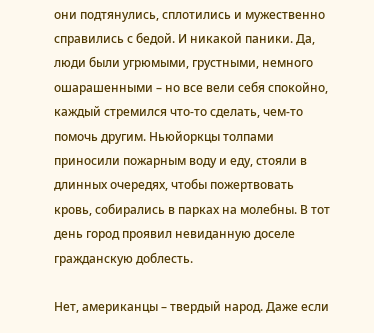они подтянулись, сплотились и мужественно справились с бедой. И никакой паники. Да, люди были угрюмыми, грустными, немного ошарашенными – но все вели себя спокойно, каждый стремился что-то сделать, чем-то помочь другим. Ньюйоркцы толпами приносили пожарным воду и еду, стояли в длинных очередях, чтобы пожертвовать кровь, собирались в парках на молебны. В тот день город проявил невиданную доселе гражданскую доблесть.

Нет, американцы – твердый народ. Даже если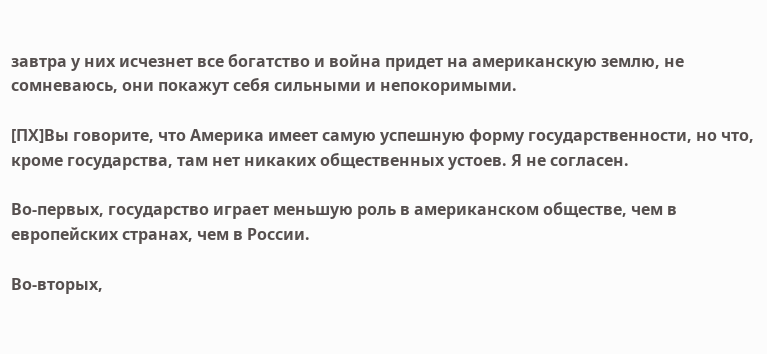завтра у них исчезнет все богатство и война придет на американскую землю, не сомневаюсь, они покажут себя сильными и непокоримыми.

[ПХ]Вы говорите, что Америка имеет самую успешную форму государственности, но что, кроме государства, там нет никаких общественных устоев. Я не согласен.

Во-первых, государство играет меньшую роль в американском обществе, чем в европейских странах, чем в России.

Во-вторых,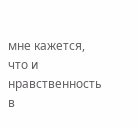мне кажется, что и нравственность в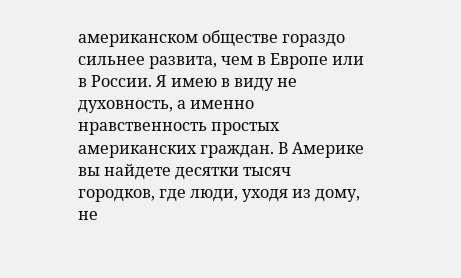американском обществе гораздо сильнее развита, чем в Европе или в России. Я имею в виду не духовность, а именно нравственность простых американских граждан. В Америке вы найдете десятки тысяч городков, где люди, уходя из дому, не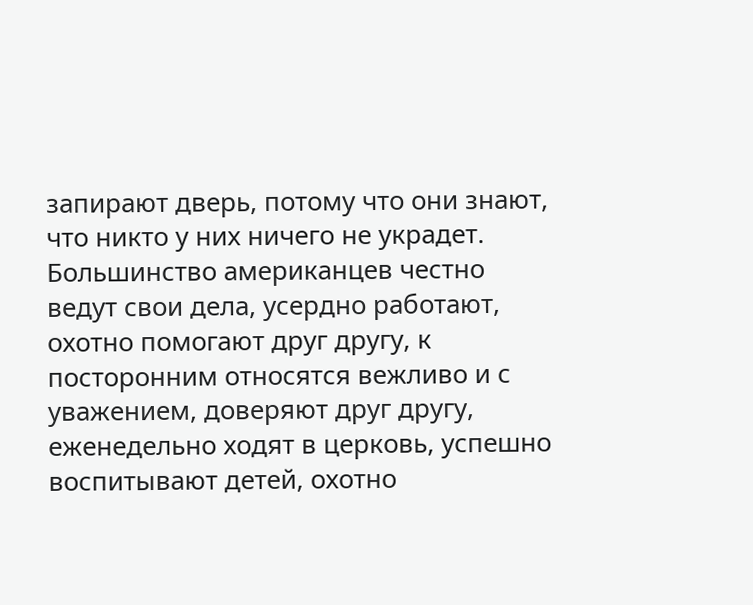запирают дверь, потому что они знают, что никто у них ничего не украдет. Большинство американцев честно ведут свои дела, усердно работают, охотно помогают друг другу, к посторонним относятся вежливо и с уважением, доверяют друг другу, еженедельно ходят в церковь, успешно воспитывают детей, охотно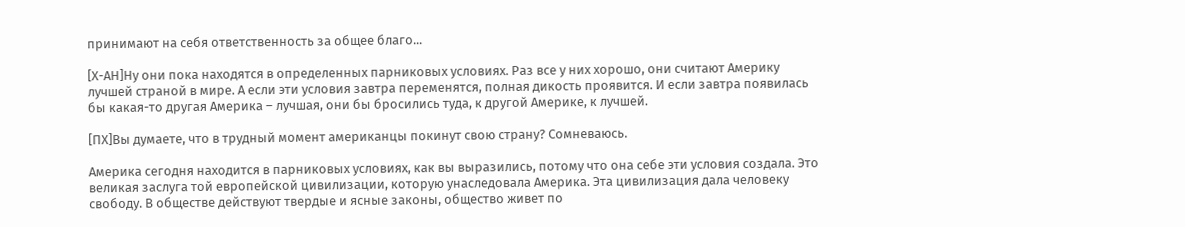принимают на себя ответственность за общее благо...

[Х-АН]Ну они пока находятся в определенных парниковых условиях. Раз все у них хорошо, они считают Америку лучшей страной в мире. А если эти условия завтра переменятся, полная дикость проявится. И если завтра появилась бы какая-то другая Америка – лучшая, они бы бросились туда, к другой Америке, к лучшей.

[ПХ]Вы думаете, что в трудный момент американцы покинут свою страну? Сомневаюсь.

Америка сегодня находится в парниковых условиях, как вы выразились, потому что она себе эти условия создала. Это великая заслуга той европейской цивилизации, которую унаследовала Америка. Эта цивилизация дала человеку свободу. В обществе действуют твердые и ясные законы, общество живет по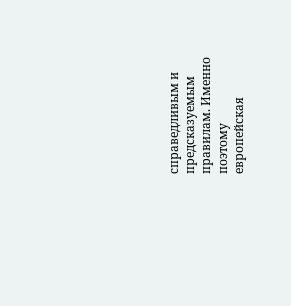справедливым и предсказуемым правилам. Именно поэтому европейская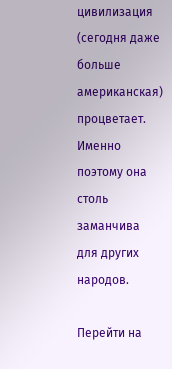цивилизация (сегодня даже больше американская) процветает. Именно поэтому она столь заманчива для других народов.

Перейти на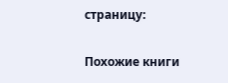страницу:

Похожие книги